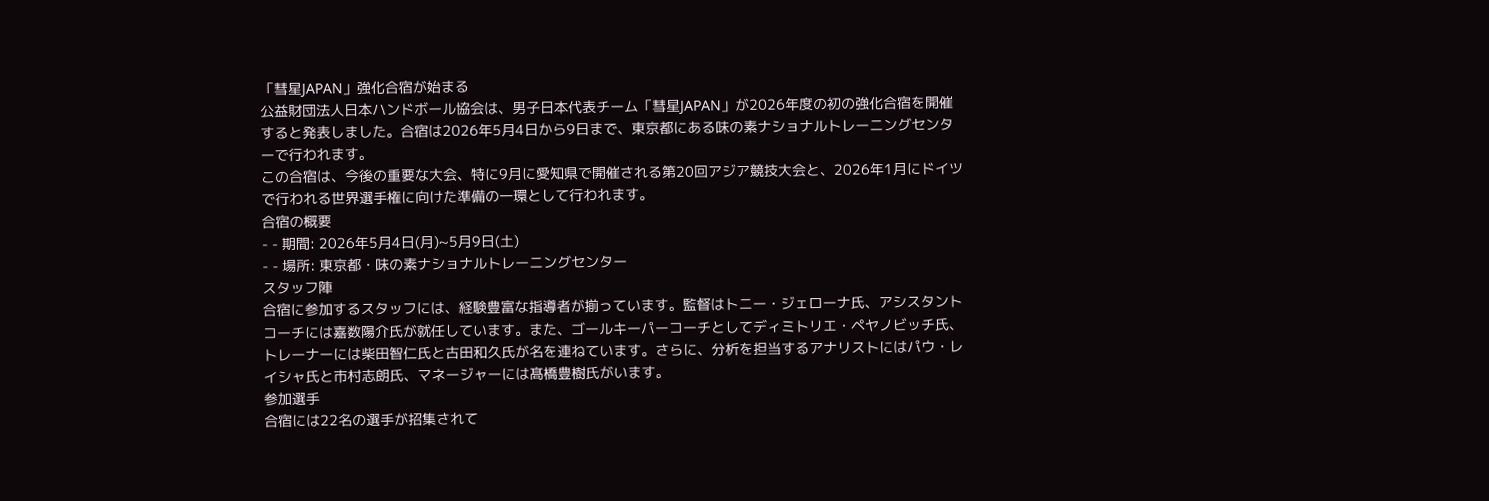「彗星JAPAN」強化合宿が始まる
公益財団法人日本ハンドボール協会は、男子日本代表チーム「彗星JAPAN」が2026年度の初の強化合宿を開催すると発表しました。合宿は2026年5月4日から9日まで、東京都にある味の素ナショナルトレーニングセンターで行われます。
この合宿は、今後の重要な大会、特に9月に愛知県で開催される第20回アジア競技大会と、2026年1月にドイツで行われる世界選手権に向けた準備の一環として行われます。
合宿の概要
- - 期間: 2026年5月4日(月)~5月9日(土)
- - 場所: 東京都・味の素ナショナルトレーニングセンター
スタッフ陣
合宿に参加するスタッフには、経験豊富な指導者が揃っています。監督はトニー・ジェローナ氏、アシスタントコーチには嘉数陽介氏が就任しています。また、ゴールキーパーコーチとしてディミトリエ・ペヤノビッチ氏、トレーナーには柴田智仁氏と古田和久氏が名を連ねています。さらに、分析を担当するアナリストにはパウ・レイシャ氏と市村志朗氏、マネージャーには髙橋豊樹氏がいます。
参加選手
合宿には22名の選手が招集されて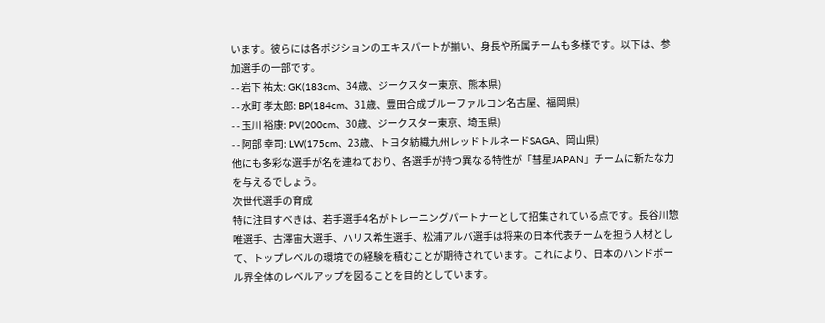います。彼らには各ポジションのエキスパートが揃い、身長や所属チームも多様です。以下は、参加選手の一部です。
- - 岩下 祐太: GK(183cm、34歳、ジークスター東京、熊本県)
- - 水町 孝太郎: BP(184cm、31歳、豊田合成ブルーファルコン名古屋、福岡県)
- - 玉川 裕康: PV(200cm、30歳、ジークスター東京、埼玉県)
- - 阿部 幸司: LW(175cm、23歳、トヨタ紡織九州レッドトルネードSAGA、岡山県)
他にも多彩な選手が名を連ねており、各選手が持つ異なる特性が「彗星JAPAN」チームに新たな力を与えるでしょう。
次世代選手の育成
特に注目すべきは、若手選手4名がトレーニングパートナーとして招集されている点です。長谷川惣唯選手、古澤宙大選手、ハリス希生選手、松浦アルバ選手は将来の日本代表チームを担う人材として、トップレベルの環境での経験を積むことが期待されています。これにより、日本のハンドボール界全体のレベルアップを図ることを目的としています。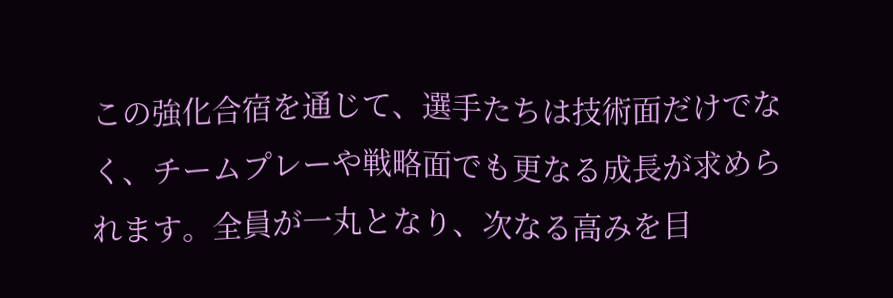この強化合宿を通じて、選手たちは技術面だけでなく、チームプレーや戦略面でも更なる成長が求められます。全員が一丸となり、次なる高みを目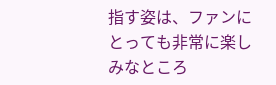指す姿は、ファンにとっても非常に楽しみなところ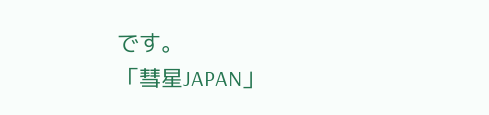です。
「彗星JAPAN」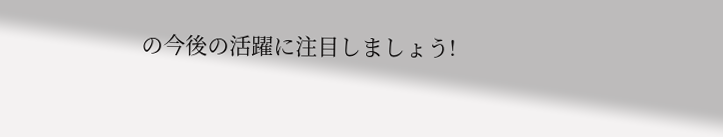の今後の活躍に注目しましょう!